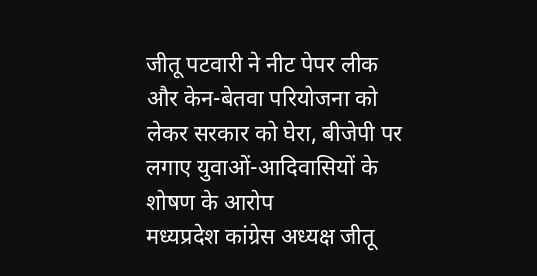जीतू पटवारी ने नीट पेपर लीक और केन-बेतवा परियोजना को लेकर सरकार को घेरा, बीजेपी पर लगाए युवाओं-आदिवासियों के शोषण के आरोप
मध्यप्रदेश कांग्रेस अध्यक्ष जीतू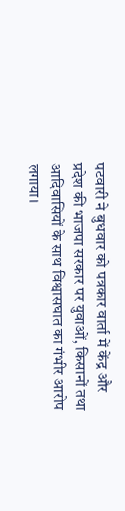पटवारी ने बुधवार को पत्रकार वार्ता में केंद्र और प्रदेश की भाजपा सरकार पर युवाओं, किसानों तथा आदिवासियों के साथ विश्वासघात का गंभीर आरोप लगाया।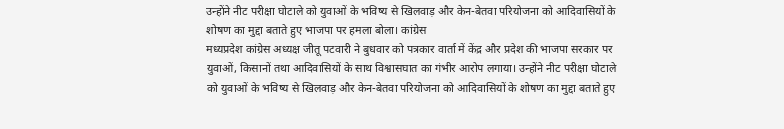उन्होंने नीट परीक्षा घोटाले को युवाओं के भविष्य से खिलवाड़ और केन-बेतवा परियोजना को आदिवासियों के शोषण का मुद्दा बताते हुए भाजपा पर हमला बोला। कांग्रेस
मध्यप्रदेश कांग्रेस अध्यक्ष जीतू पटवारी ने बुधवार को पत्रकार वार्ता में केंद्र और प्रदेश की भाजपा सरकार पर युवाओं, किसानों तथा आदिवासियों के साथ विश्वासघात का गंभीर आरोप लगाया। उन्होंने नीट परीक्षा घोटाले को युवाओं के भविष्य से खिलवाड़ और केन-बेतवा परियोजना को आदिवासियों के शोषण का मुद्दा बताते हुए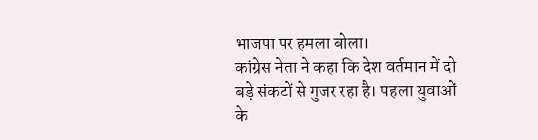भाजपा पर हमला बोला।
कांग्रेस नेता ने कहा कि देश वर्तमान में दो बड़े संकटों से गुजर रहा है। पहला युवाओं के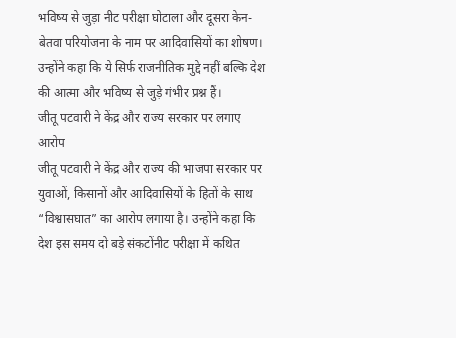भविष्य से जुड़ा नीट परीक्षा घोटाला और दूसरा केन-बेतवा परियोजना के नाम पर आदिवासियों का शोषण। उन्होंने कहा कि ये सिर्फ राजनीतिक मुद्दे नहीं बल्कि देश की आत्मा और भविष्य से जुड़े गंभीर प्रश्न हैं।
जीतू पटवारी ने केंद्र और राज्य सरकार पर लगाए आरोप
जीतू पटवारी ने केंद्र और राज्य की भाजपा सरकार पर युवाओं, किसानों और आदिवासियों के हितों के साथ “विश्वासघात” का आरोप लगाया है। उन्होंने कहा कि देश इस समय दो बड़े संकटोंनीट परीक्षा में कथित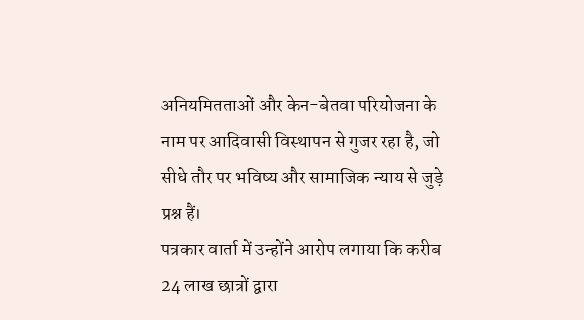अनियमितताओं और केन-बेतवा परियोजना के नाम पर आदिवासी विस्थापन से गुजर रहा है, जो सीधे तौर पर भविष्य और सामाजिक न्याय से जुड़े प्रश्न हैं।
पत्रकार वार्ता में उन्होंने आरोप लगाया कि करीब 24 लाख छात्रों द्वारा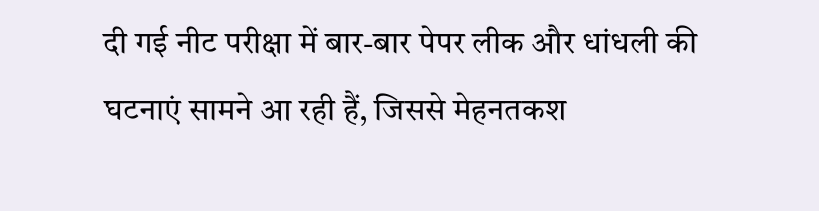दी गई नीट परीक्षा में बार-बार पेपर लीक और धांधली की घटनाएं सामने आ रही हैं, जिससे मेहनतकश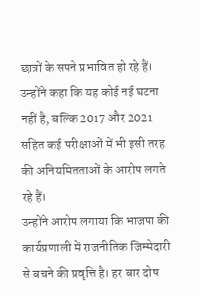छात्रों के सपने प्रभावित हो रहे हैं। उन्होंने कहा कि यह कोई नई घटना नहीं है, बल्कि 2017 और 2021 सहित कई परीक्षाओं में भी इसी तरह की अनियमितताओं के आरोप लगते रहे हैं।
उन्होंने आरोप लगाया कि भाजपा की कार्यप्रणाली में राजनीतिक जिम्मेदारी से बचने की प्रवृत्ति है। हर बार दोष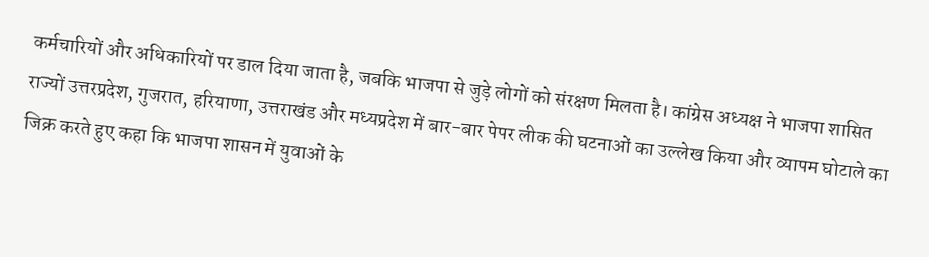कर्मचारियों और अधिकारियों पर डाल दिया जाता है, जबकि भाजपा से जुड़े लोगों को संरक्षण मिलता है। कांग्रेस अध्यक्ष ने भाजपा शासित राज्यों उत्तरप्रदेश, गुजरात, हरियाणा, उत्तराखंड और मध्यप्रदेश में बार-बार पेपर लीक की घटनाओं का उल्लेख किया और व्यापम घोटाले का जिक्र करते हुए कहा कि भाजपा शासन में युवाओं के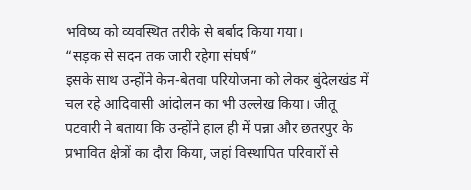भविष्य को व्यवस्थित तरीके से बर्बाद किया गया।
“सड़क से सदन तक जारी रहेगा संघर्ष”
इसके साथ उन्होंने केन-बेतवा परियोजना को लेकर बुंदेलखंड में चल रहे आदिवासी आंदोलन का भी उल्लेख किया। जीतू पटवारी ने बताया कि उन्होंने हाल ही में पन्ना और छतरपुर के प्रभावित क्षेत्रों का दौरा किया, जहां विस्थापित परिवारों से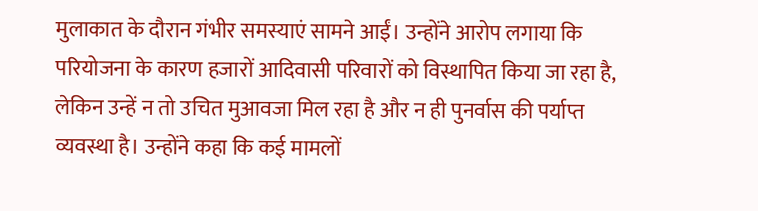मुलाकात के दौरान गंभीर समस्याएं सामने आईं। उन्होंने आरोप लगाया कि परियोजना के कारण हजारों आदिवासी परिवारों को विस्थापित किया जा रहा है, लेकिन उन्हें न तो उचित मुआवजा मिल रहा है और न ही पुनर्वास की पर्याप्त व्यवस्था है। उन्होंने कहा कि कई मामलों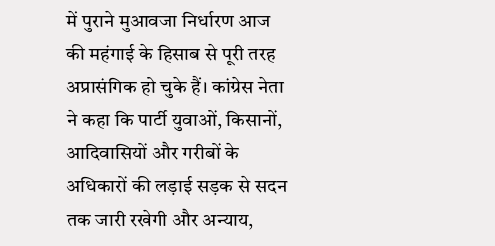में पुराने मुआवजा निर्धारण आज की महंगाई के हिसाब से पूरी तरह अप्रासंगिक हो चुके हैं। कांग्रेस नेता ने कहा कि पार्टी युवाओं, किसानों, आदिवासियों और गरीबों के अधिकारों की लड़ाई सड़क से सदन तक जारी रखेगी और अन्याय,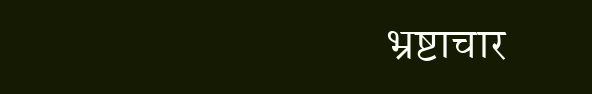भ्रष्टाचार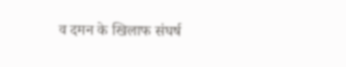व दमन के खिलाफ संघर्ष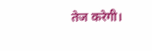तेज करेगी।